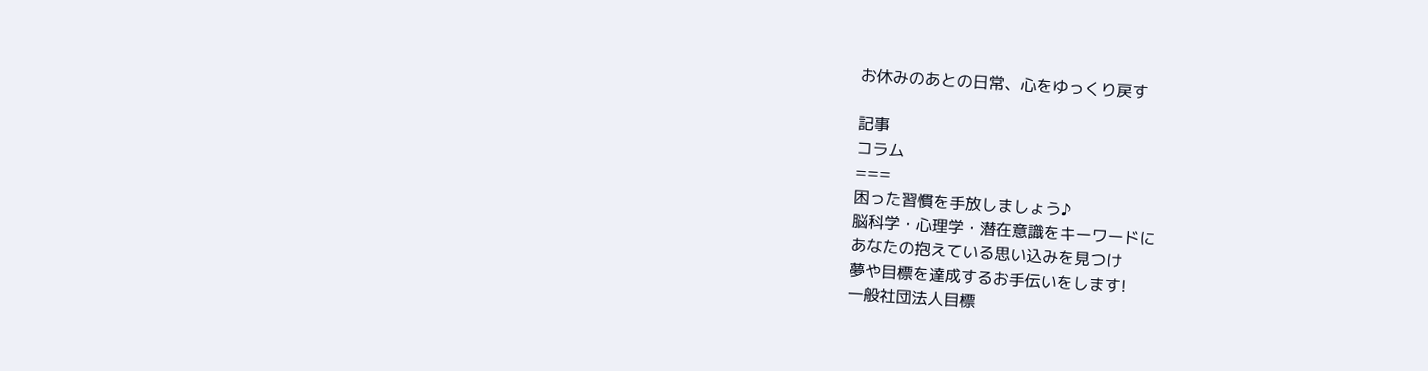お休みのあとの日常、心をゆっくり戻す

記事
コラム
===
困った習慣を手放しましょう♪
脳科学・心理学・潜在意識をキーワードに
あなたの抱えている思い込みを見つけ
夢や目標を達成するお手伝いをします!
一般社団法人目標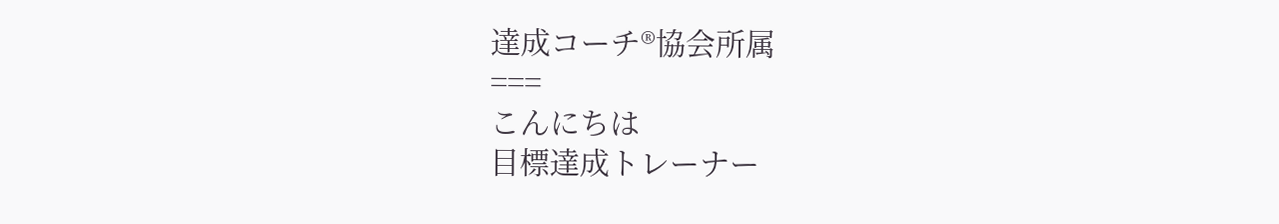達成コーチ®協会所属
===
こんにちは
目標達成トレーナー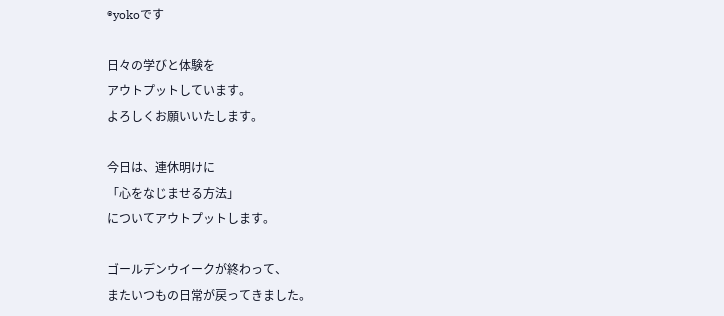®yokoです

日々の学びと体験を
アウトプットしています。
よろしくお願いいたします。

今日は、連休明けに
「心をなじませる方法」
についてアウトプットします。

ゴールデンウイークが終わって、
またいつもの日常が戻ってきました。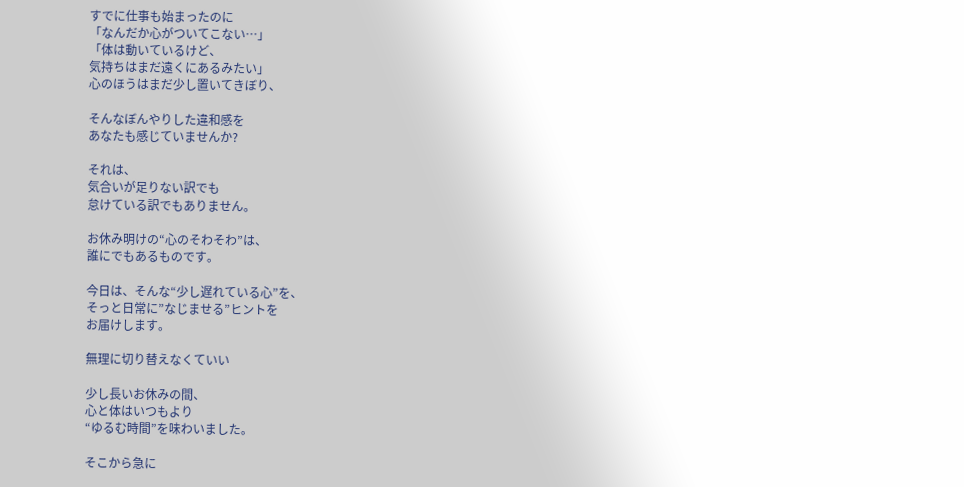すでに仕事も始まったのに
「なんだか心がついてこない…」
「体は動いているけど、
気持ちはまだ遠くにあるみたい」
心のほうはまだ少し置いてきぼり、

そんなぼんやりした違和感を
あなたも感じていませんか?

それは、
気合いが足りない訳でも
怠けている訳でもありません。

お休み明けの“心のそわそわ”は、
誰にでもあるものです。

今日は、そんな“少し遅れている心”を、
そっと日常に”なじませる”ヒントを
お届けします。

無理に切り替えなくていい

少し長いお休みの間、
心と体はいつもより
“ゆるむ時間”を味わいました。

そこから急に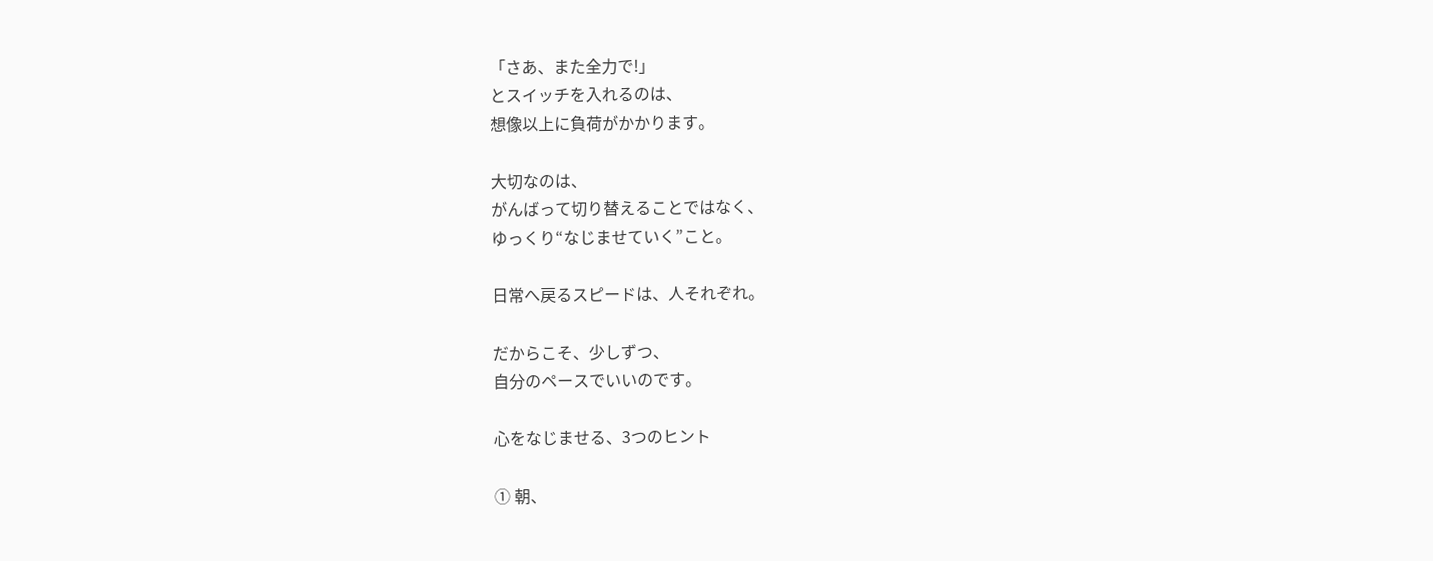「さあ、また全力で!」
とスイッチを入れるのは、
想像以上に負荷がかかります。

大切なのは、
がんばって切り替えることではなく、
ゆっくり“なじませていく”こと。

日常へ戻るスピードは、人それぞれ。

だからこそ、少しずつ、
自分のペースでいいのです。

心をなじませる、3つのヒント

① 朝、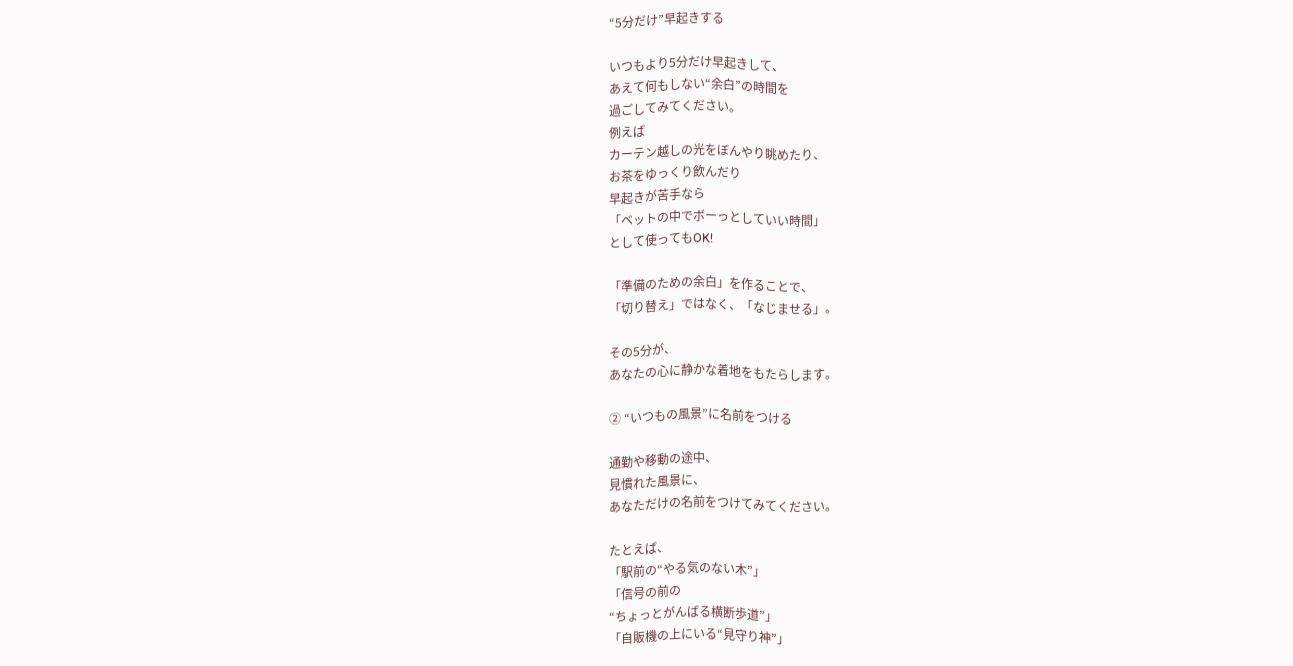“5分だけ”早起きする

いつもより5分だけ早起きして、
あえて何もしない“余白”の時間を
過ごしてみてください。
例えば
カーテン越しの光をぼんやり眺めたり、
お茶をゆっくり飲んだり
早起きが苦手なら
「ベットの中でボーっとしていい時間」
として使ってもOK!

「準備のための余白」を作ることで、
「切り替え」ではなく、「なじませる」。

その5分が、
あなたの心に静かな着地をもたらします。

② “いつもの風景”に名前をつける

通勤や移動の途中、
見慣れた風景に、
あなただけの名前をつけてみてください。

たとえば、
「駅前の“やる気のない木”」
「信号の前の
“ちょっとがんばる横断歩道”」
「自販機の上にいる“見守り神”」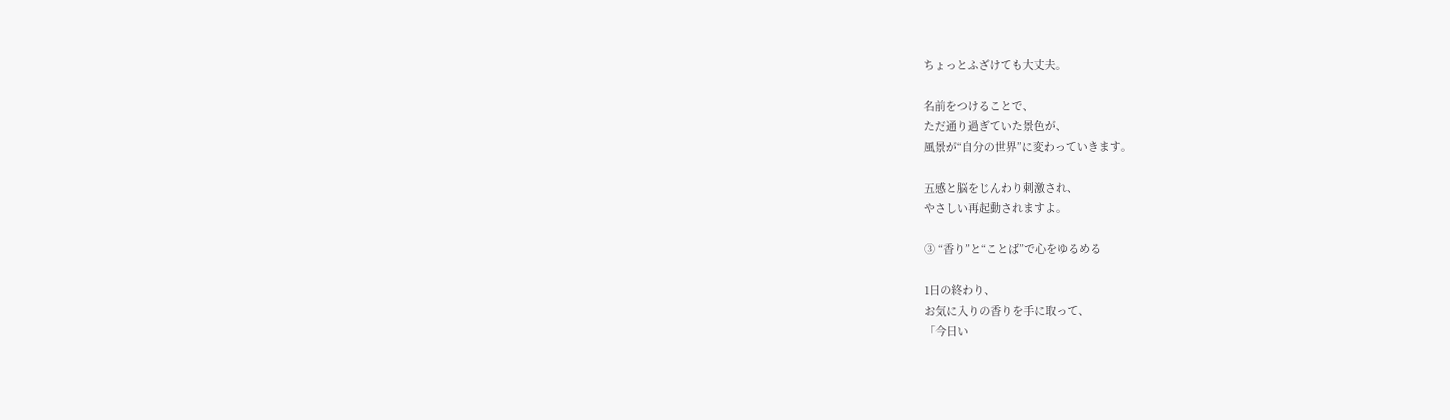ちょっとふざけても大丈夫。

名前をつけることで、
ただ通り過ぎていた景色が、
風景が“自分の世界”に変わっていきます。

五感と脳をじんわり刺激され、
やさしい再起動されますよ。

③ “香り”と“ことば”で心をゆるめる

1日の終わり、
お気に入りの香りを手に取って、
「今日い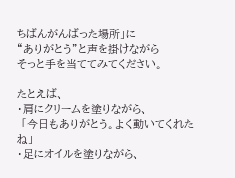ちばんがんばった場所」に
“ありがとう”と声を掛けながら
そっと手を当ててみてください。

たとえば、
・肩にクリームを塗りながら、
 「今日もありがとう。よく動いてくれたね」
・足にオイルを塗りながら、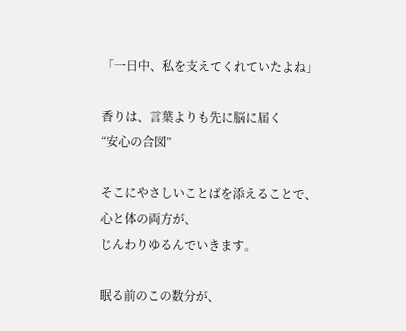「一日中、私を支えてくれていたよね」

香りは、言葉よりも先に脳に届く
“安心の合図”

そこにやさしいことばを添えることで、
心と体の両方が、
じんわりゆるんでいきます。

眠る前のこの数分が、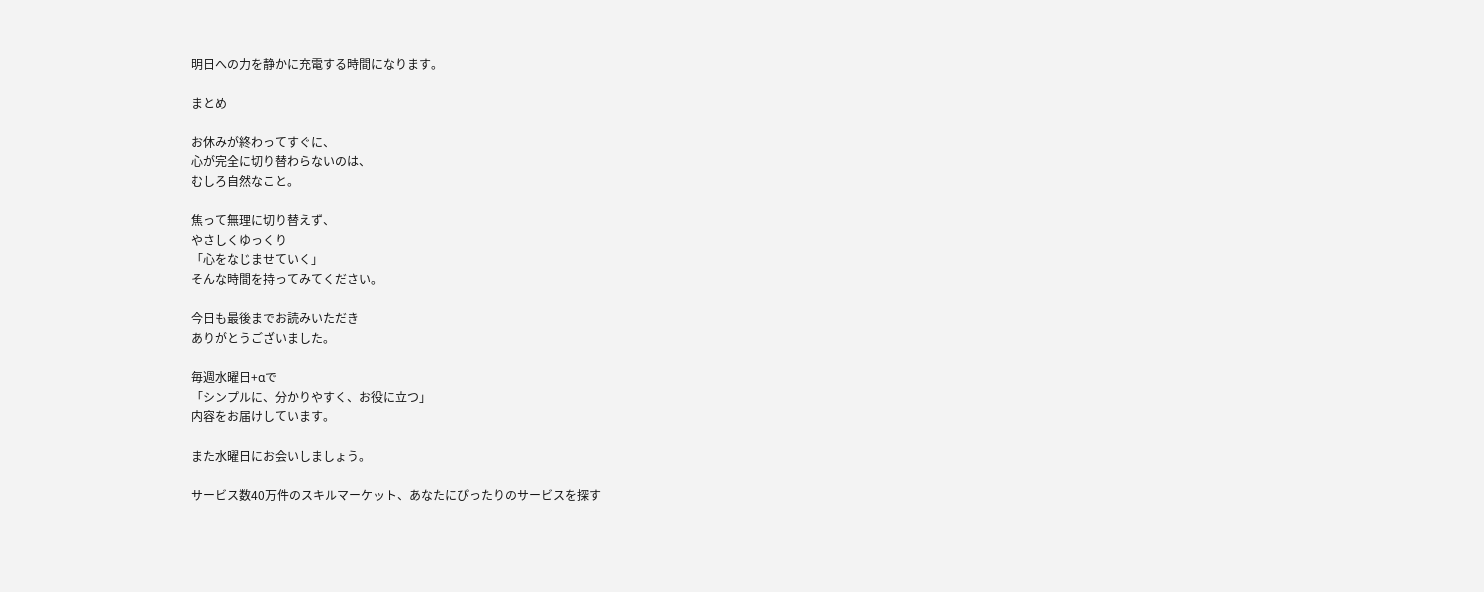明日への力を静かに充電する時間になります。

まとめ

お休みが終わってすぐに、
心が完全に切り替わらないのは、
むしろ自然なこと。

焦って無理に切り替えず、
やさしくゆっくり
「心をなじませていく」
そんな時間を持ってみてください。

今日も最後までお読みいただき
ありがとうございました。

毎週水曜日+αで
「シンプルに、分かりやすく、お役に立つ」
内容をお届けしています。

また水曜日にお会いしましょう。

サービス数40万件のスキルマーケット、あなたにぴったりのサービスを探す